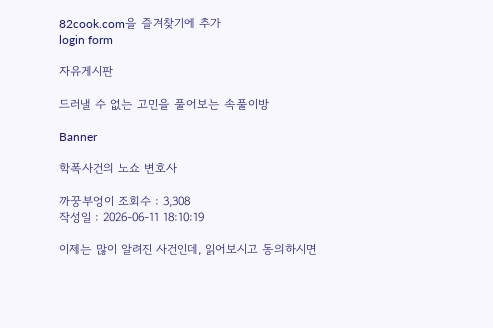82cook.com을 즐겨찾기에 추가
login form

자유게시판

드러낼 수 없는 고민을 풀어보는 속풀이방

Banner

학폭사건의 노쇼 변호사

까꿍부엉이 조회수 : 3,308
작성일 : 2026-06-11 18:10:19

이제는 많이 알려진 사건인데, 읽어보시고 동의하시면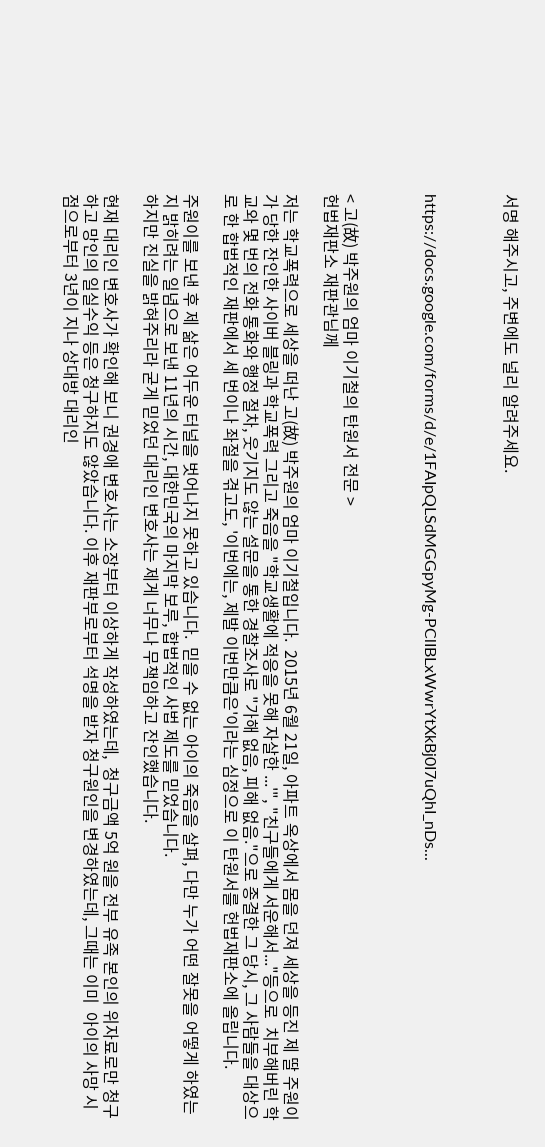서명 해주시고, 주변에도 널리 알려주세요.



https://docs.google.com/forms/d/e/1FAIpQLSdMGGpyMg-PClIBLxWwrYtXkBj0I7uQhI_nDs...



< 고(故) 박주원의 엄마 이기철의 탄원서 전문 >
헌법재판소 재판관님께

저는 학교폭력으로 세상을 떠난 고(故) 박주원의 엄마 이기철입니다.  2015년 6월 21일, 아파트 옥상에서 몸을 던져 세상을 등진 제 딸 주원이가 당한 잔인한 사이버 블링과 학교폭력 그리고 죽음을 "학교생활에 적응을 못해 자살한 ...'", "친구들에게 서운해서..."등으로  치부해버린 학교와 몇 번의 전화 통화와 행정 절차, 웃기지도 않는 설문을 통한 경찰조사로 "가해 없음, 피해 없음."으로 종결한 그 당시, 그 사람들을 대상으로 한 합법적인 재판에서 세 번이나 좌절을 겪고도, '이번에는, 제발 이번만큼은'이라는 심정으로 이 탄원서를 헌법재판소에 올립니다.

주원이를 보낸 후 제 삶은 어두운 터널을 벗어나지 못하고 있습니다.  믿을 수 없는 아이의 죽음을 살펴, 다만 누가 어떤 잘못을 어떻게 하였는지 밝히려는 일념으로 보낸 11년의 시간, 대한민국의 마지막 보루, 합법적인 사법 제도를 믿었습니다.
하지만 진실을 밝혀주리라 굳게 믿었던 대리인 변호사는 제게 너무나 무책임하고 잔인했습니다.

현재 대리인 변호사가 확인해 보니 권경애 변호사는 소장부터 이상하게 작성하였는데,  청구금액 5억 원을 전부 유족 본인의 위자료로만 청구하고 망인의 일실수익 등은 청구하지도 않았습니다. 이후 재판부로부터 석명을 받자 청구원인을 변경하였는데, 그때는 이미  아이의 사망 시점으로부터 3년이 지나 상대방 대리인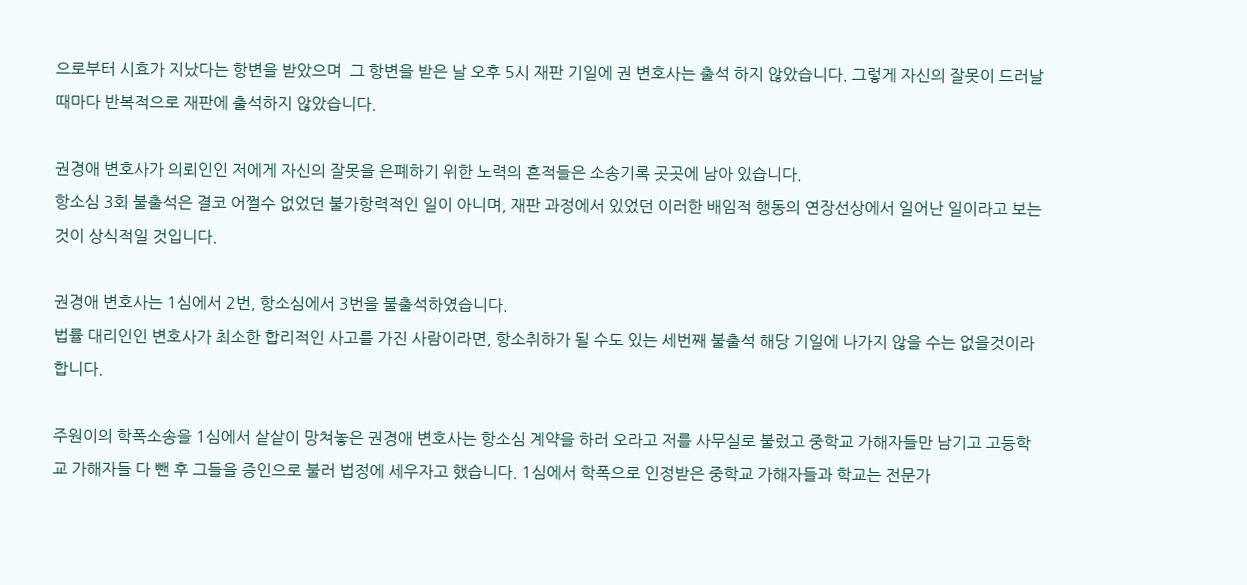으로부터 시효가 지났다는 항변을 받았으며  그 항변을 받은 날 오후 5시 재판 기일에 권 변호사는 출석 하지 않았습니다. 그렇게 자신의 잘못이 드러날때마다 반복적으로 재판에 출석하지 않았습니다.

권경애 변호사가 의뢰인인 저에게 자신의 잘못을 은폐하기 위한 노력의 흔적들은 소송기록 곳곳에 남아 있습니다.
항소심 3회 불출석은 결코 어쩔수 없었던 불가항력적인 일이 아니며, 재판 과정에서 있었던 이러한 배임적 행동의 연장선상에서 일어난 일이라고 보는 것이 상식적일 것입니다.

권경애 변호사는 1심에서 2번, 항소심에서 3번을 불출석하였습니다.
법률 대리인인 변호사가 최소한 합리적인 사고를 가진 사람이라면, 항소취하가 될 수도 있는 세번째 불출석 해당 기일에 나가지 않을 수는 없을것이라 합니다.

주원이의 학폭소송을 1심에서 샅샅이 망쳐놓은 권경애 변호사는 항소심 계약을 하러 오라고 저를 사무실로 불렀고 중학교 가해자들만 남기고 고등학교 가해자들 다 뺀 후 그들을 증인으로 불러 법정에 세우자고 했습니다. 1심에서 학폭으로 인정받은 중학교 가해자들과 학교는 전문가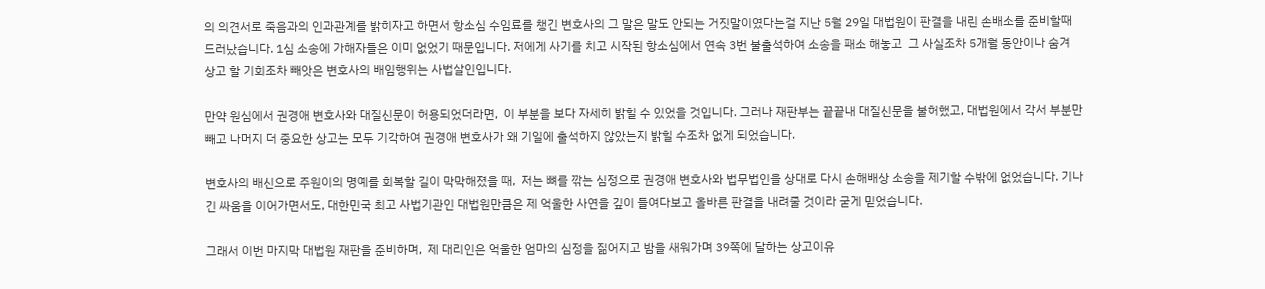의 의견서로 죽음과의 인과관계를 밝히자고 하면서 항소심 수임료를 챙긴 변호사의 그 말은 말도 안되는 거짓말이였다는걸 지난 5월 29일 대법원이 판결을 내린 손배소를 준비할때 드러났습니다. 1심 소송에 가해자들은 이미 없었기 때문입니다. 저에게 사기를 치고 시작된 항소심에서 연속 3번 불출석하여 소송을 패소 해놓고  그 사실조차 5개월 동안이나 숨겨 상고 할 기회조차 빼앗은 변호사의 배임행위는 사법살인입니다.

만약 원심에서 권경애 변호사와 대질신문이 허용되었더라면,  이 부분을 보다 자세히 밝힐 수 있었을 것입니다. 그러나 재판부는 끝끝내 대질신문을 불허했고, 대법원에서 각서 부분만 빼고 나머지 더 중요한 상고는 모두 기각하여 권경애 변호사가 왜 기일에 출석하지 않았는지 밝힐 수조차 없게 되었습니다.

변호사의 배신으로 주원이의 명예를 회복할 길이 막막해졌을 때,  저는 뼈를 깎는 심정으로 권경애 변호사와 법무법인을 상대로 다시 손해배상 소송을 제기할 수밖에 없었습니다. 기나긴 싸움을 이어가면서도, 대한민국 최고 사법기관인 대법원만큼은 제 억울한 사연을 깊이 들여다보고 올바른 판결을 내려줄 것이라 굳게 믿었습니다.

그래서 이번 마지막 대법원 재판을 준비하며,  제 대리인은 억울한 엄마의 심정을 짊어지고 밤을 새워가며 39쪽에 달하는 상고이유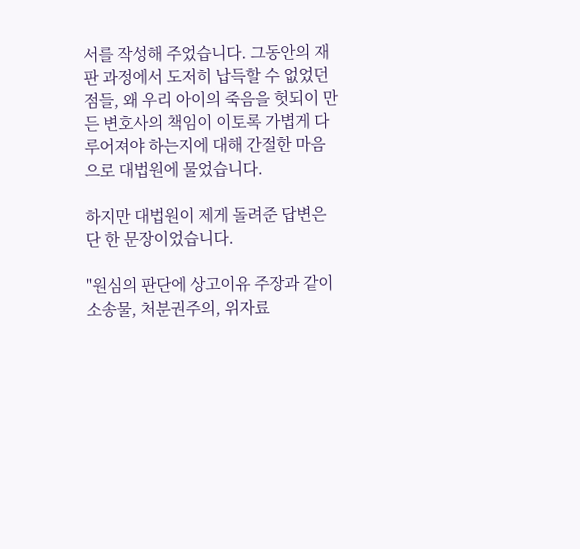서를 작성해 주었습니다. 그동안의 재판 과정에서 도저히 납득할 수 없었던 점들, 왜 우리 아이의 죽음을 헛되이 만든 변호사의 책임이 이토록 가볍게 다루어져야 하는지에 대해 간절한 마음으로 대법원에 물었습니다.

하지만 대법원이 제게 돌려준 답변은 단 한 문장이었습니다.

"원심의 판단에 상고이유 주장과 같이 소송물, 처분권주의, 위자료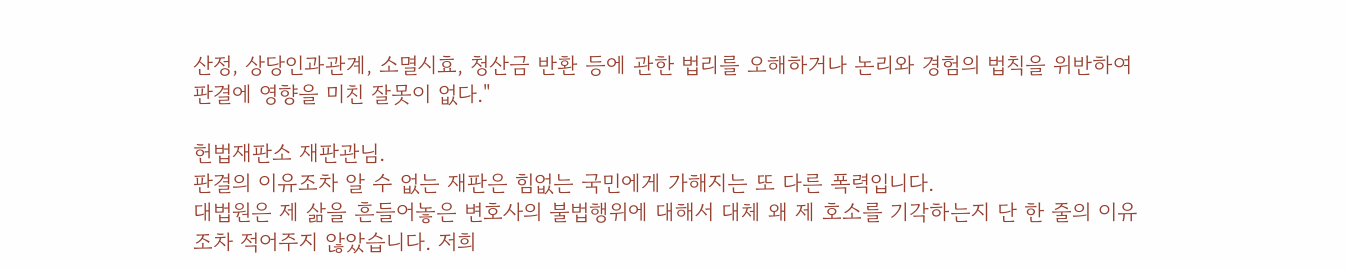산정, 상당인과관계, 소멸시효, 청산금 반환 등에 관한 법리를 오해하거나 논리와 경험의 법칙을 위반하여 판결에 영향을 미친 잘못이 없다."

헌법재판소 재판관님.
판결의 이유조차 알 수 없는 재판은 힘없는 국민에게 가해지는 또 다른 폭력입니다.
대법원은 제 삶을 흔들어놓은 변호사의 불법행위에 대해서 대체 왜 제 호소를 기각하는지 단 한 줄의 이유조차 적어주지 않았습니다. 저희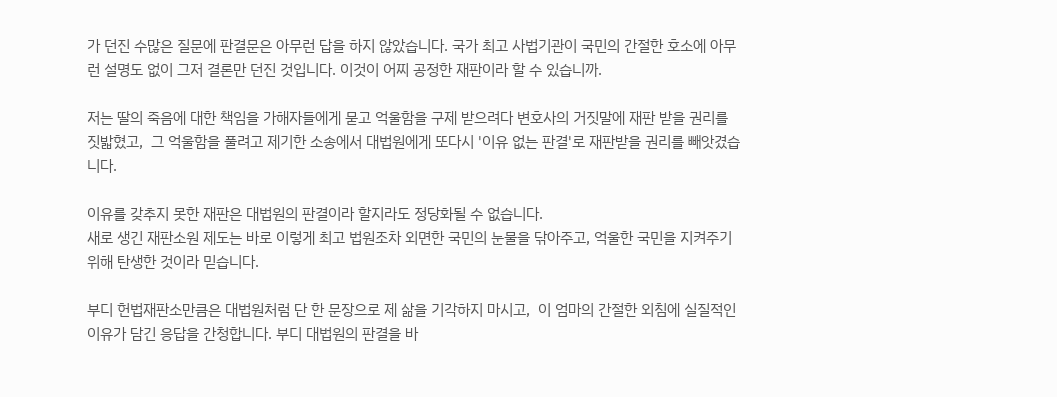가 던진 수많은 질문에 판결문은 아무런 답을 하지 않았습니다. 국가 최고 사법기관이 국민의 간절한 호소에 아무런 설명도 없이 그저 결론만 던진 것입니다. 이것이 어찌 공정한 재판이라 할 수 있습니까.

저는 딸의 죽음에 대한 책임을 가해자들에게 묻고 억울함을 구제 받으려다 변호사의 거짓말에 재판 받을 권리를 짓밟혔고,  그 억울함을 풀려고 제기한 소송에서 대법원에게 또다시 '이유 없는 판결'로 재판받을 권리를 빼앗겼습니다.

이유를 갖추지 못한 재판은 대법원의 판결이라 할지라도 정당화될 수 없습니다.
새로 생긴 재판소원 제도는 바로 이렇게 최고 법원조차 외면한 국민의 눈물을 닦아주고, 억울한 국민을 지켜주기 위해 탄생한 것이라 믿습니다.

부디 헌법재판소만큼은 대법원처럼 단 한 문장으로 제 삶을 기각하지 마시고,  이 엄마의 간절한 외침에 실질적인 이유가 담긴 응답을 간청합니다. 부디 대법원의 판결을 바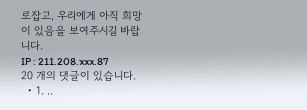로잡고, 우리에게 아직 희망이 있음을 보여주시길 바랍니다.
IP : 211.208.xxx.87
20 개의 댓글이 있습니다.
  • 1. ..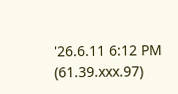'26.6.11 6:12 PM (61.39.xxx.97)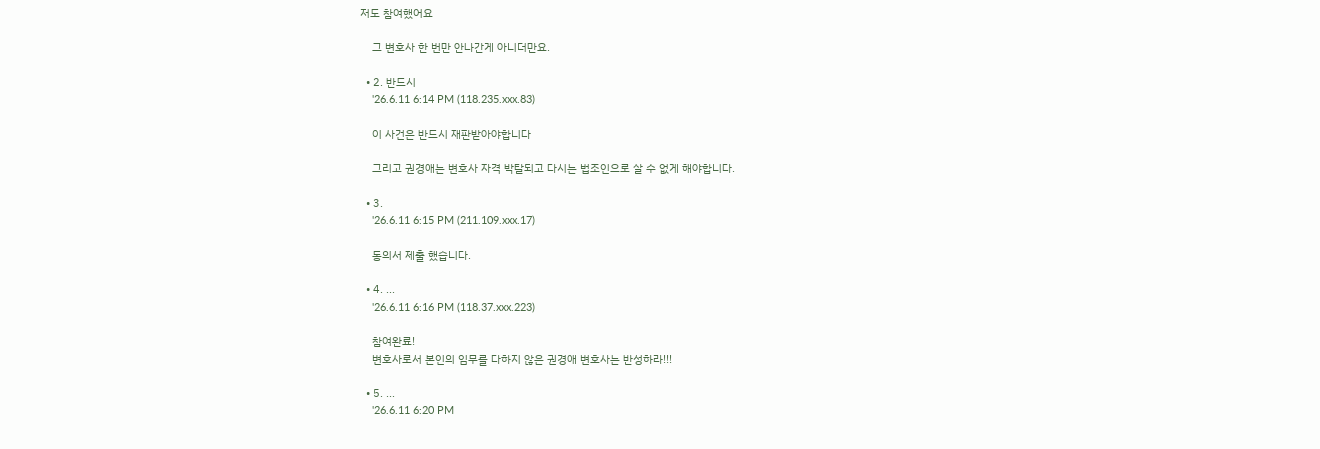저도 참여했어요

    그 변호사 한 번만 안나간게 아니더만요.

  • 2. 반드시
    '26.6.11 6:14 PM (118.235.xxx.83)

    이 사건은 반드시 재판받아야합니다

    그리고 권경애는 변호사 자격 박탈되고 다시는 법조인으로 살 수 없게 해야합니다.

  • 3.
    '26.6.11 6:15 PM (211.109.xxx.17)

    동의서 제출 했습니다.

  • 4. ...
    '26.6.11 6:16 PM (118.37.xxx.223)

    참여완료!
    변호사로서 본인의 임무를 다하지 않은 권경애 변호사는 반성하라!!!

  • 5. ...
    '26.6.11 6:20 PM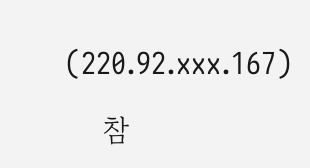(220.92.xxx.167)

    참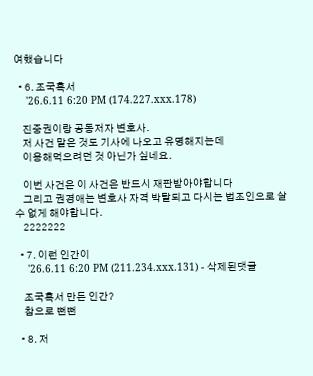여했습니다

  • 6. 조국흑서
    '26.6.11 6:20 PM (174.227.xxx.178)

    진중권이랑 공동저자 변호사.
    저 사건 맡은 것도 기사에 나오고 유명해지는데
    이용해먹으려던 것 아닌가 싶네요.

    이번 사건은 이 사건은 반드시 재판받아야합니다
    그리고 권경애는 변호사 자격 박탈되고 다시는 법조인으로 살 수 없게 해야합니다.
    2222222

  • 7. 이런 인간이
    '26.6.11 6:20 PM (211.234.xxx.131) - 삭제된댓글

    조국흑서 만든 인간?
    참으로 뻔뻔

  • 8. 저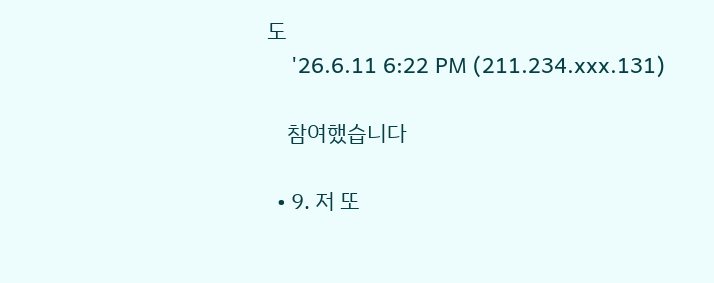도
    '26.6.11 6:22 PM (211.234.xxx.131)

    참여했습니다

  • 9. 저 또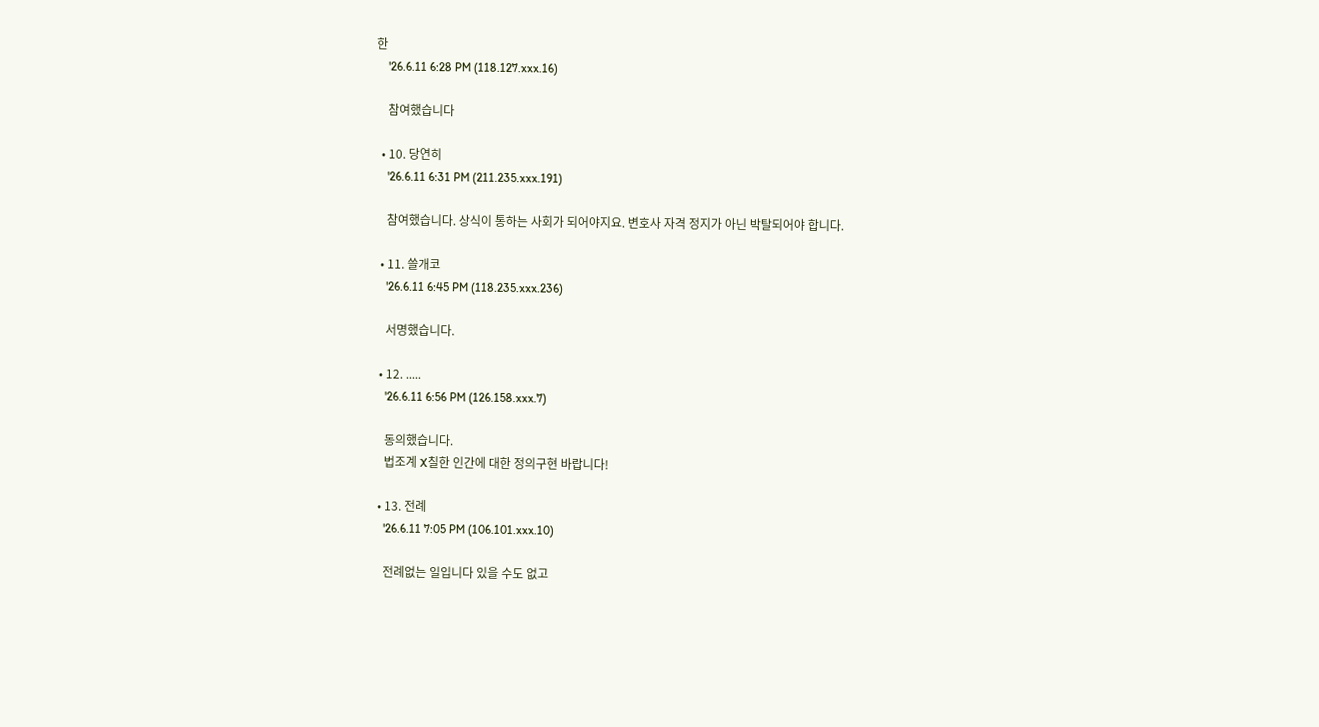한
    '26.6.11 6:28 PM (118.127.xxx.16)

    참여했습니다

  • 10. 당연히
    '26.6.11 6:31 PM (211.235.xxx.191)

    참여했습니다. 상식이 통하는 사회가 되어야지요. 변호사 자격 정지가 아닌 박탈되어야 합니다.

  • 11. 쓸개코
    '26.6.11 6:45 PM (118.235.xxx.236)

    서명했습니다.

  • 12. .....
    '26.6.11 6:56 PM (126.158.xxx.7)

    동의했습니다.
    법조계 X칠한 인간에 대한 정의구현 바랍니다!

  • 13. 전례
    '26.6.11 7:05 PM (106.101.xxx.10)

    전례없는 일입니다 있을 수도 없고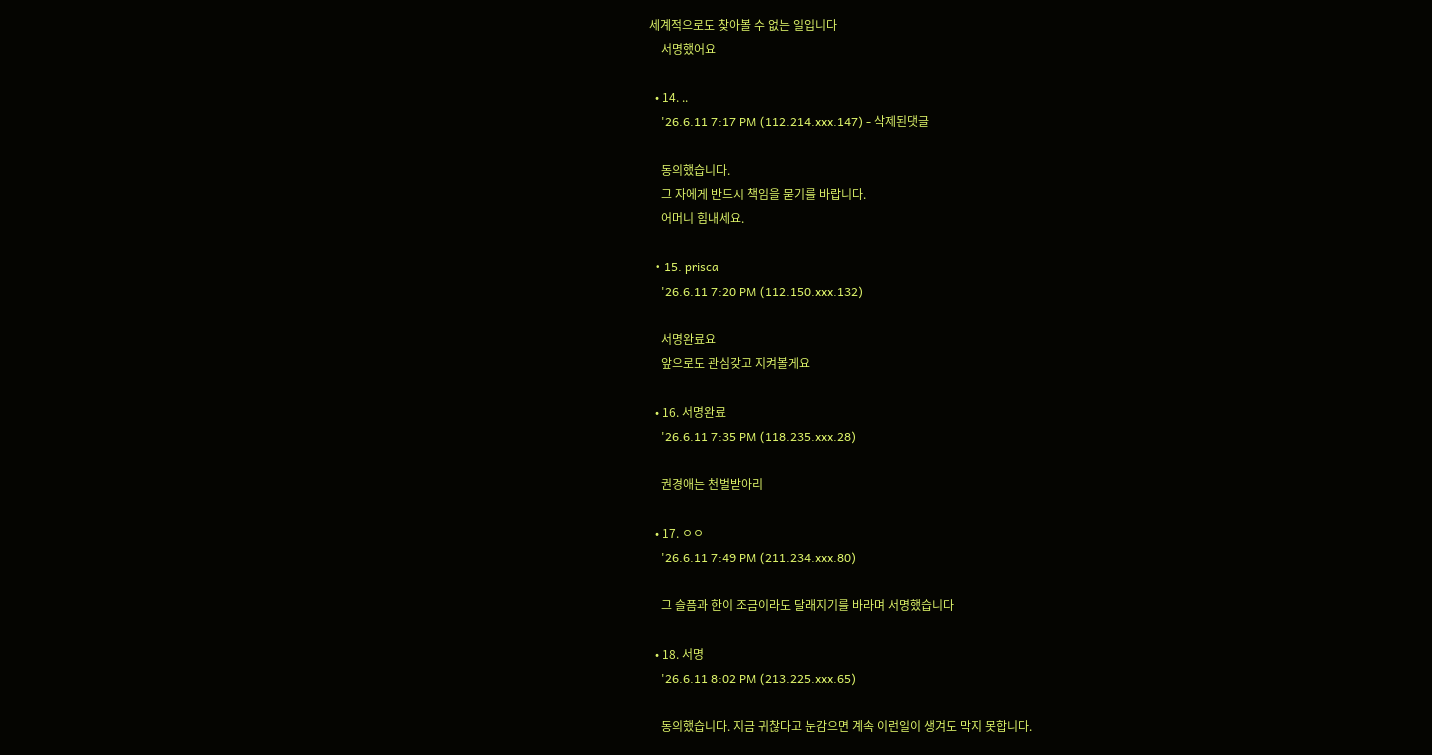세계적으로도 찾아볼 수 없는 일입니다
    서명했어요

  • 14. ..
    '26.6.11 7:17 PM (112.214.xxx.147) - 삭제된댓글

    동의했습니다.
    그 자에게 반드시 책임을 묻기를 바랍니다.
    어머니 힘내세요.

  • 15. prisca
    '26.6.11 7:20 PM (112.150.xxx.132)

    서명완료요
    앞으로도 관심갖고 지켜볼게요

  • 16. 서명완료
    '26.6.11 7:35 PM (118.235.xxx.28)

    권경애는 천벌받아리

  • 17. ㅇㅇ
    '26.6.11 7:49 PM (211.234.xxx.80)

    그 슬픔과 한이 조금이라도 달래지기를 바라며 서명했습니다

  • 18. 서명
    '26.6.11 8:02 PM (213.225.xxx.65)

    동의했습니다. 지금 귀찮다고 눈감으면 계속 이런일이 생겨도 막지 못합니다.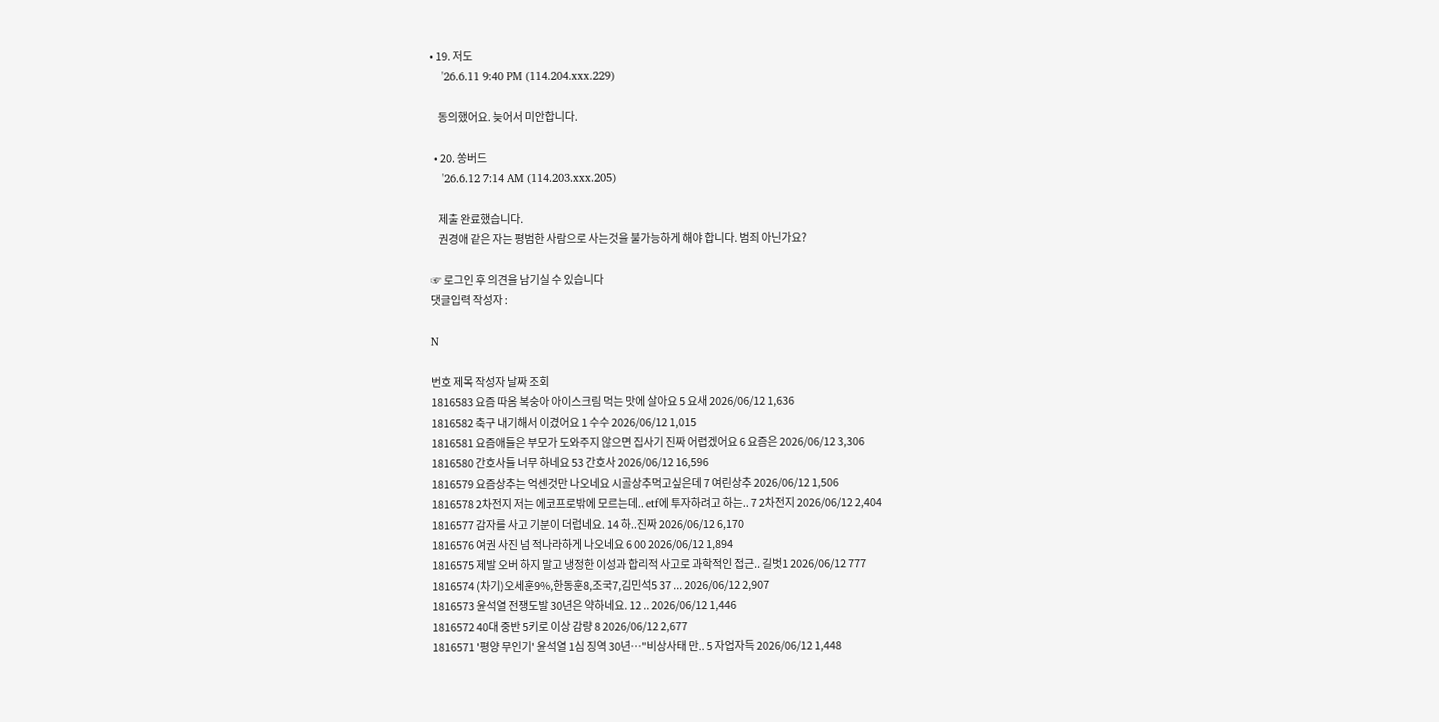• 19. 저도
    '26.6.11 9:40 PM (114.204.xxx.229)

    동의했어요. 늦어서 미안합니다.

  • 20. 쏭버드
    '26.6.12 7:14 AM (114.203.xxx.205)

    제출 완료했습니다.
    권경애 같은 자는 평범한 사람으로 사는것을 불가능하게 해야 합니다. 범죄 아닌가요?

☞ 로그인 후 의견을 남기실 수 있습니다
댓글입력 작성자 :

N

번호 제목 작성자 날짜 조회
1816583 요즘 따옴 복숭아 아이스크림 먹는 맛에 살아요 5 요새 2026/06/12 1,636
1816582 축구 내기해서 이겼어요 1 수수 2026/06/12 1,015
1816581 요즘애들은 부모가 도와주지 않으면 집사기 진짜 어렵겠어요 6 요즘은 2026/06/12 3,306
1816580 간호사들 너무 하네요 53 간호사 2026/06/12 16,596
1816579 요즘상추는 억센것만 나오네요 시골상추먹고싶은데 7 여린상추 2026/06/12 1,506
1816578 2차전지 저는 에코프로밖에 모르는데.. etf에 투자하려고 하는.. 7 2차전지 2026/06/12 2,404
1816577 감자를 사고 기분이 더럽네요. 14 하..진짜 2026/06/12 6,170
1816576 여권 사진 넘 적나라하게 나오네요 6 00 2026/06/12 1,894
1816575 제발 오버 하지 말고 냉정한 이성과 합리적 사고로 과학적인 접근.. 길벗1 2026/06/12 777
1816574 (차기)오세훈9%,한동훈8,조국7,김민석5 37 ... 2026/06/12 2,907
1816573 윤석열 전쟁도발 30년은 약하네요. 12 .. 2026/06/12 1,446
1816572 40대 중반 5키로 이상 감량 8 2026/06/12 2,677
1816571 '평양 무인기' 윤석열 1심 징역 30년…"비상사태 만.. 5 자업자득 2026/06/12 1,448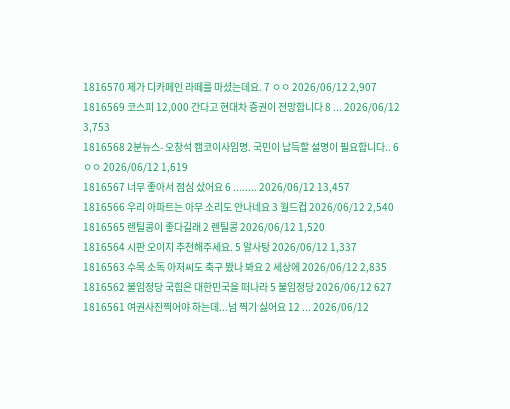1816570 제가 디카페인 라떼를 마셨는데요. 7 ㅇㅇ 2026/06/12 2,907
1816569 코스피 12,000 간다고 현대차 증권이 전망합니다 8 ... 2026/06/12 3,753
1816568 2분뉴스- 오창석 캠코이사임명. 국민이 납득할 설명이 필요합니다.. 6 ㅇㅇ 2026/06/12 1,619
1816567 너무 좋아서 점심 샀어요 6 ........ 2026/06/12 13,457
1816566 우리 아파트는 아무 소리도 안나네요 3 월드컵 2026/06/12 2,540
1816565 렌틸콩이 좋다길래 2 렌틸콩 2026/06/12 1,520
1816564 시판 오이지 추천해주세요. 5 알사탕 2026/06/12 1,337
1816563 수목 소독 아저씨도 축구 봤나 봐요 2 세상에 2026/06/12 2,835
1816562 불임정당 국힘은 대한민국을 떠나라 5 불임정당 2026/06/12 627
1816561 여권사진찍어야 하는데...넘 찍기 싫어요 12 ... 2026/06/12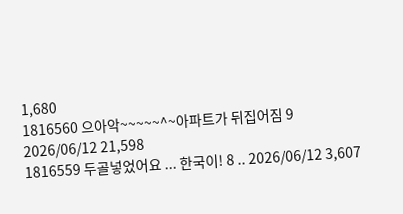1,680
1816560 으아악~~~~~^~아파트가 뒤집어짐 9 2026/06/12 21,598
1816559 두골넣었어요 ... 한국이! 8 .. 2026/06/12 3,607